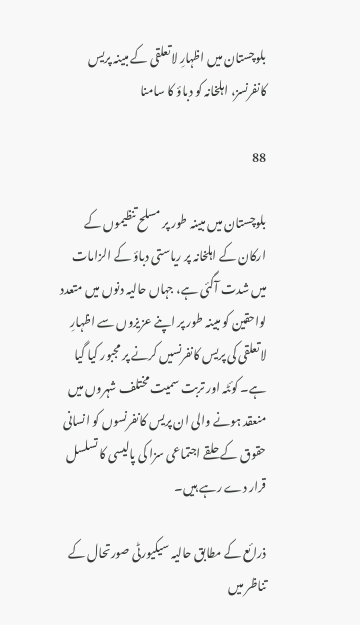بلوچستان میں اظہارِ لاتعلقی کے مبینہ پریس کانفرنسز، اہلخانہ کو دباؤ کا سامنا

88

بلوچستان میں مبینہ طور پر مسلح تنظیموں کے ارکان کے اہلخانہ پر ریاستی دباؤ کے الزامات میں شدت آگئی ہے، جہاں حالیہ دنوں میں متعدد لواحقین کو مبینہ طور پر اپنے عزیزوں سے اظہارِ لاتعلقی کی پریس کانفرنسیں کرنے پر مجبور کیا گیا ہے۔ کوئٹہ اور تربت سمیت مختلف شہروں میں منعقد ہونے والی ان پریس کانفرنسوں کو انسانی حقوق کے حلقے اجتماعی سزا کی پالیسی کا تسلسل قرار دے رہے ہیں۔

ذرائع کے مطابق حالیہ سیکیورٹی صورتحال کے تناظر میں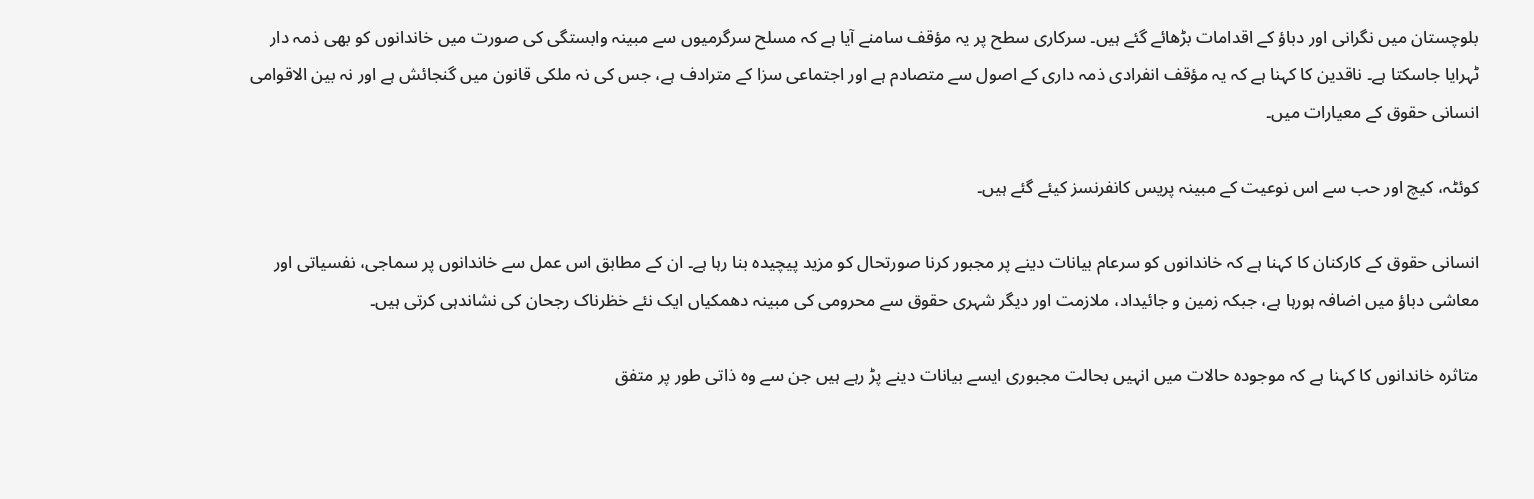بلوچستان میں نگرانی اور دباؤ کے اقدامات بڑھائے گئے ہیں۔ سرکاری سطح پر یہ مؤقف سامنے آیا ہے کہ مسلح سرگرمیوں سے مبینہ وابستگی کی صورت میں خاندانوں کو بھی ذمہ دار ٹہرایا جاسکتا ہے۔ ناقدین کا کہنا ہے کہ یہ مؤقف انفرادی ذمہ داری کے اصول سے متصادم ہے اور اجتماعی سزا کے مترادف ہے، جس کی نہ ملکی قانون میں گنجائش ہے اور نہ بین الاقوامی انسانی حقوق کے معیارات میں۔

کوئٹہ، کیچ اور حب سے اس نوعیت کے مبینہ پریس کانفرنسز کیئے گئے ہیں۔

انسانی حقوق کے کارکنان کا کہنا ہے کہ خاندانوں کو سرعام بیانات دینے پر مجبور کرنا صورتحال کو مزید پیچیدہ بنا رہا ہے۔ ان کے مطابق اس عمل سے خاندانوں پر سماجی، نفسیاتی اور معاشی دباؤ میں اضافہ ہورہا ہے، جبکہ زمین و جائیداد، ملازمت اور دیگر شہری حقوق سے محرومی کی مبینہ دھمکیاں ایک نئے خظرناک رجحان کی نشاندہی کرتی ہیں۔

متاثرہ خاندانوں کا کہنا ہے کہ موجودہ حالات میں انہیں بحالت مجبوری ایسے بیانات دینے پڑ رہے ہیں جن سے وہ ذاتی طور پر متفق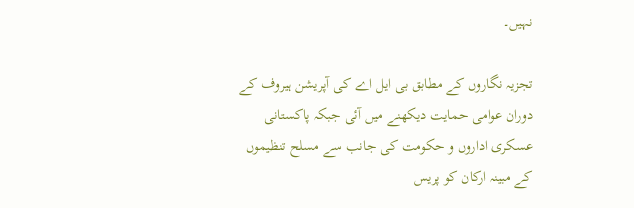نہیں۔

تجزیہ نگاروں کے مطابق بی ایل اے کی آپریشن ہیروف کے دوران عوامی حمایت دیکھنے میں آئی جبکہ پاکستانی عسکری اداروں و حکومت کی جانب سے مسلح تنظیموں کے مبینہ ارکان کو پریس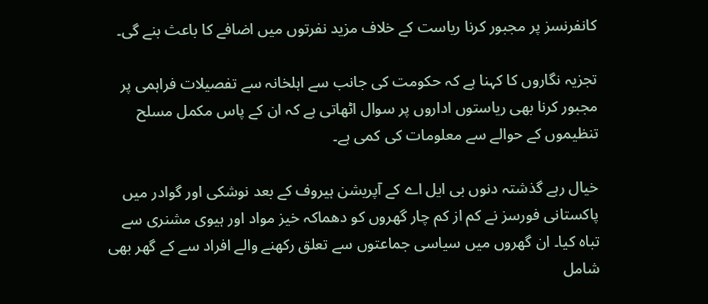کانفرنسز پر مجبور کرنا ریاست کے خلاف مزید نفرتوں میں اضافے کا باعث بنے گی۔

تجزیہ نگاروں کا کہنا ہے کہ حکومت کی جانب سے اہلخانہ سے تفصیلات فراہمی پر مجبور کرنا بھی ریاستوں اداروں پر سوال اٹھاتی ہے کہ ان کے پاس مکمل مسلح تنظیموں کے حوالے سے معلومات کی کمی ہے۔

خیال رہے گذشتہ دنوں بی ایل اے کے آپریشن ہیروف کے بعد نوشکی اور گوادر میں پاکستانی فورسز نے کم از کم چار گھروں کو دھماکہ خیز مواد اور ہیوی مشنری سے تباہ کیا۔ ان گھروں میں سیاسی جماعتوں سے تعلق رکھنے والے افراد سے کے گھر بھی شامل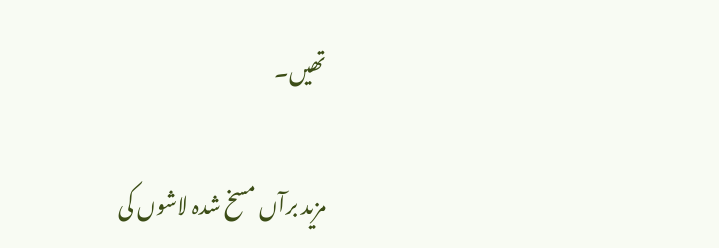تھیں۔

مزید برآں مسخ شدہ لاشوں کی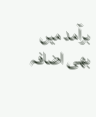برآمد میں بھی اضافہ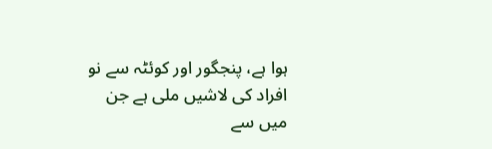ہوا ہے، پنجگور اور کوئٹہ سے نو افراد کی لاشیں ملی ہے جن میں سے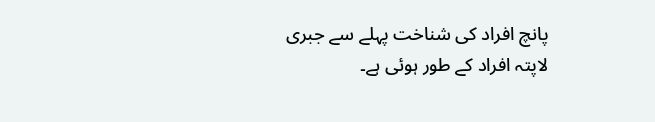پانچ افراد کی شناخت پہلے سے جبری لاپتہ افراد کے طور ہوئی ہے۔